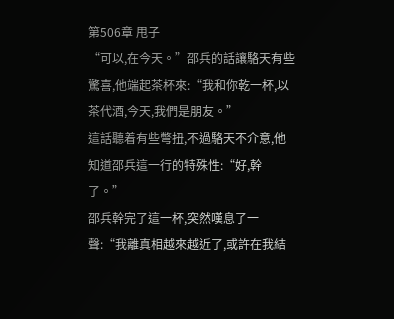第506章 甩子
“可以,在今天。”邵兵的話讓駱天有些驚喜,他端起茶杯來:“我和你乾一杯,以茶代酒,今天,我們是朋友。”
這話聽着有些彆扭,不過駱天不介意,他知道邵兵這一行的特殊性:“好,幹了。”
邵兵幹完了這一杯,突然嘆息了一聲:“我離真相越來越近了,或許在我結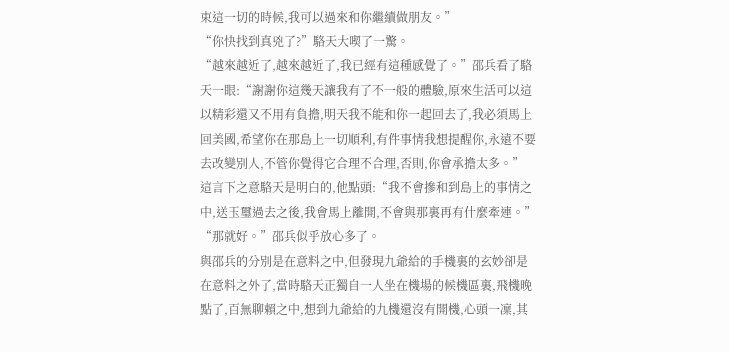束這一切的時候,我可以過來和你繼續做朋友。”
“你快找到真兇了?”駱天大喫了一驚。
“越來越近了,越來越近了,我已經有這種感覺了。”邵兵看了駱天一眼:“謝謝你這幾天讓我有了不一般的體驗,原來生活可以這以精彩還又不用有負擔,明天我不能和你一起回去了,我必須馬上回美國,希望你在那島上一切順利,有件事情我想提醒你,永遠不要去改變別人,不管你覺得它合理不合理,否則,你會承擔太多。”
這言下之意駱天是明白的,他點頭:“我不會摻和到島上的事情之中,送玉璽過去之後,我會馬上離開,不會與那裏再有什麼牽連。”
“那就好。”邵兵似乎放心多了。
與邵兵的分別是在意料之中,但發現九爺給的手機裏的玄妙卻是在意料之外了,當時駱天正獨自一人坐在機場的候機區裏,飛機晚點了,百無聊賴之中,想到九爺給的九機還沒有開機,心頭一凜,其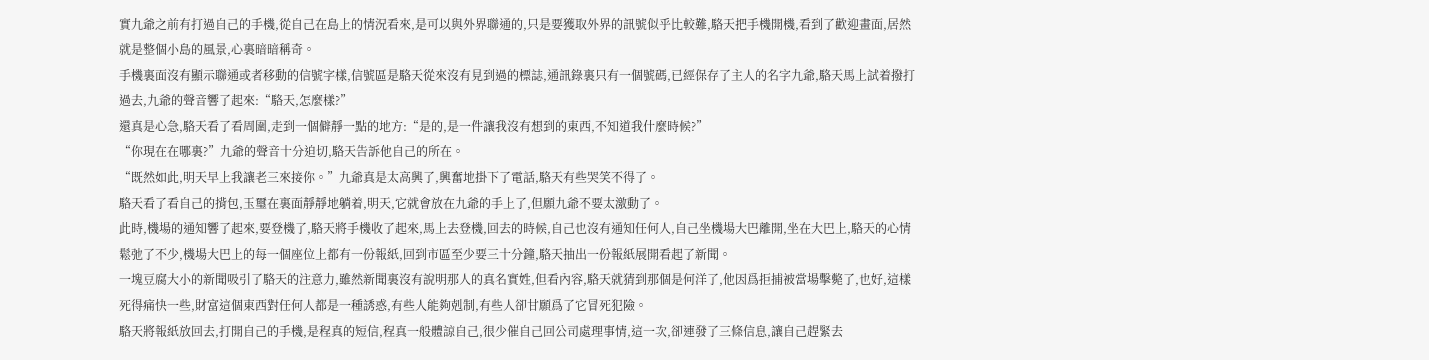實九爺之前有打過自己的手機,從自己在島上的情況看來,是可以與外界聯通的,只是要獲取外界的訊號似乎比較難,駱天把手機開機,看到了歡迎畫面,居然就是整個小島的風景,心裏暗暗稱奇。
手機裏面沒有顯示聯通或者移動的信號字樣,信號區是駱天從來沒有見到過的標誌,通訊錄裏只有一個號碼,已經保存了主人的名字九爺,駱天馬上試着撥打過去,九爺的聲音響了起來:“駱天,怎麼樣?”
還真是心急,駱天看了看周圍,走到一個僻靜一點的地方:“是的,是一件讓我沒有想到的東西,不知道我什麼時候?”
“你現在在哪裏?”九爺的聲音十分迫切,駱天告訴他自己的所在。
“既然如此,明天早上我讓老三來接你。”九爺真是太高興了,興奮地掛下了電話,駱天有些哭笑不得了。
駱天看了看自己的揹包,玉璽在裏面靜靜地躺着,明天,它就會放在九爺的手上了,但願九爺不要太激動了。
此時,機場的通知響了起來,要登機了,駱天將手機收了起來,馬上去登機,回去的時候,自己也沒有通知任何人,自己坐機場大巴離開,坐在大巴上,駱天的心情鬆弛了不少,機場大巴上的每一個座位上都有一份報紙,回到市區至少要三十分鐘,駱天抽出一份報紙展開看起了新聞。
一塊豆腐大小的新聞吸引了駱天的注意力,雖然新聞裏沒有說明那人的真名實姓,但看內容,駱天就猜到那個是何洋了,他因爲拒捕被當場擊斃了,也好,這樣死得痛快一些,財富這個東西對任何人都是一種誘惑,有些人能夠剋制,有些人卻甘願爲了它冒死犯險。
駱天將報紙放回去,打開自己的手機,是程真的短信,程真一般體諒自己,很少催自己回公司處理事情,這一次,卻連發了三條信息,讓自己趕緊去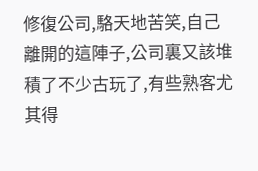修復公司,駱天地苦笑,自己離開的這陣子,公司裏又該堆積了不少古玩了,有些熟客尤其得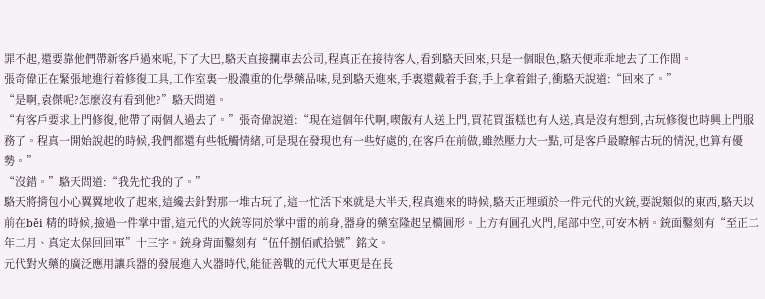罪不起,還要靠他們帶新客戶過來呢,下了大巴,駱天直接攔車去公司,程真正在接待客人,看到駱天回來,只是一個眼色,駱天便乖乖地去了工作間。
張奇偉正在緊張地進行着修復工具,工作室裏一股濃重的化學藥品味,見到駱天進來,手裏還戴着手套,手上拿着鉗子,衝駱天說道:“回來了。”
“是啊,袁傑呢?怎麼沒有看到他?”駱天問道。
“有客戶要求上門修復,他帶了兩個人過去了。”張奇偉說道:“現在這個年代啊,喫飯有人送上門,買花買蛋糕也有人送,真是沒有想到,古玩修復也時興上門服務了。程真一開始說起的時候,我們都還有些牴觸情緒,可是現在發現也有一些好處的,在客戶在前做,雖然壓力大一點,可是客戶最瞭解古玩的情況,也算有優勢。”
“沒錯。”駱天問道:“我先忙我的了。”
駱天將揹包小心翼翼地收了起來,這纔去針對那一堆古玩了,這一忙活下來就是大半天,程真進來的時候,駱天正埋頭於一件元代的火銃,要說類似的東西,駱天以前在běi 精的時候,撿過一件掌中雷,這元代的火銃等同於掌中雷的前身,器身的藥室隆起呈橢圓形。上方有圓孔火門,尾部中空,可安木柄。銃面鑿刻有“至正二年二月、真定太保回回軍”十三字。銃身背面鑿刻有“伍仟捌佰貳拾號”銘文。
元代對火藥的廣泛應用讓兵器的發展進入火器時代,能征善戰的元代大軍更是在長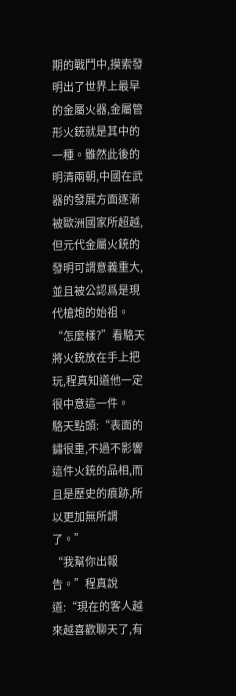期的戰鬥中,摸索發明出了世界上最早的金屬火器,金屬管形火銃就是其中的一種。雖然此後的明清兩朝,中國在武器的發展方面逐漸被歐洲國家所超越,但元代金屬火銃的發明可謂意義重大,並且被公認爲是現代槍炮的始祖。
“怎麼樣?”看駱天將火銃放在手上把玩,程真知道他一定很中意這一件。
駱天點頭:“表面的鏽很重,不過不影響這件火銃的品相,而且是歷史的痕跡,所以更加無所謂了。”
“我幫你出報告。”程真說道:“現在的客人越來越喜歡聊天了,有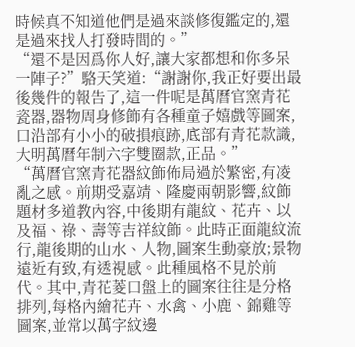時候真不知道他們是過來談修復鑑定的,還是過來找人打發時間的。”
“還不是因爲你人好,讓大家都想和你多呆一陣子?”駱天笑道:“謝謝你,我正好要出最後幾件的報告了,這一件呢是萬曆官窯青花瓷器,器物周身修飾有各種童子嬉戲等圖案,口沿部有小小的破損痕跡,底部有青花款識,大明萬曆年制六字雙圈款,正品。”
“萬曆官窯青花器紋飾佈局過於繁密,有凌亂之感。前期受嘉靖、隆慶兩朝影響,紋飾題材多道教內容,中後期有龍紋、花卉、以及福、祿、壽等吉祥紋飾。此時正面龍紋流行,龍後期的山水、人物,圖案生動豪放;景物遠近有致,有透視感。此種風格不見於前代。其中,青花菱口盤上的圖案往往是分格排列,每格內繪花卉、水禽、小鹿、錦雞等圖案,並常以萬字紋邊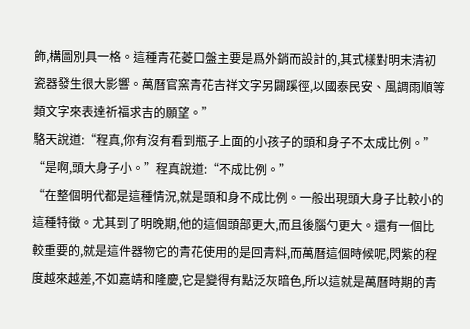飾,構圖別具一格。這種青花菱口盤主要是爲外銷而設計的,其式樣對明末清初瓷器發生很大影響。萬曆官窯青花吉祥文字另闢蹊徑,以國泰民安、風調雨順等類文字來表達祈福求吉的願望。”
駱天說道:“程真,你有沒有看到瓶子上面的小孩子的頭和身子不太成比例。”
“是啊,頭大身子小。”程真說道:“不成比例。”
“在整個明代都是這種情況,就是頭和身不成比例。一般出現頭大身子比較小的這種特徵。尤其到了明晚期,他的這個頭部更大,而且後腦勺更大。還有一個比較重要的,就是這件器物它的青花使用的是回青料,而萬曆這個時候呢,閃紫的程度越來越差,不如嘉靖和隆慶,它是變得有點泛灰暗色,所以這就是萬曆時期的青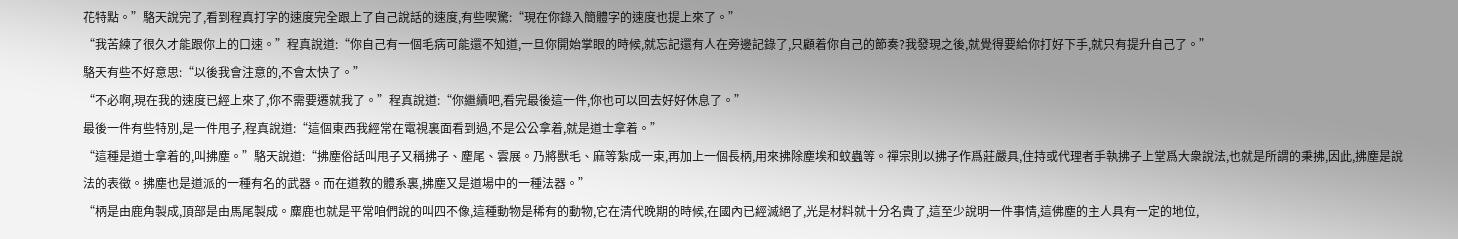花特點。”駱天說完了,看到程真打字的速度完全跟上了自己說話的速度,有些喫驚:“現在你錄入簡體字的速度也提上來了。”
“我苦練了很久才能跟你上的口速。”程真說道:“你自己有一個毛病可能還不知道,一旦你開始掌眼的時候,就忘記還有人在旁邊記錄了,只顧着你自己的節奏?我發現之後,就覺得要給你打好下手,就只有提升自己了。”
駱天有些不好意思:“以後我會注意的,不會太快了。”
“不必啊,現在我的速度已經上來了,你不需要遷就我了。”程真說道:“你繼續吧,看完最後這一件,你也可以回去好好休息了。”
最後一件有些特別,是一件甩子,程真說道:“這個東西我經常在電視裏面看到過,不是公公拿着,就是道士拿着。”
“這種是道士拿着的,叫拂塵。”駱天說道:“拂塵俗話叫甩子又稱拂子、麈尾、雲展。乃將獸毛、麻等紮成一束,再加上一個長柄,用來拂除塵埃和蚊蟲等。禪宗則以拂子作爲莊嚴具,住持或代理者手執拂子上堂爲大衆說法,也就是所謂的秉拂,因此,拂塵是說法的表徵。拂塵也是道派的一種有名的武器。而在道教的體系裏,拂塵又是道場中的一種法器。”
“柄是由鹿角製成,頂部是由馬尾製成。麋鹿也就是平常咱們說的叫四不像,這種動物是稀有的動物,它在清代晚期的時候,在國內已經滅絕了,光是材料就十分名貴了,這至少說明一件事情,這佛塵的主人具有一定的地位,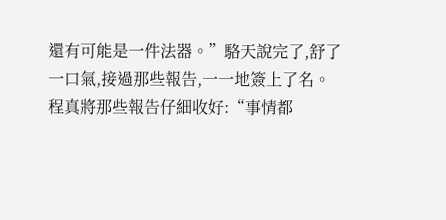還有可能是一件法器。”駱天說完了,舒了一口氣,接過那些報告,一一地簽上了名。
程真將那些報告仔細收好:“事情都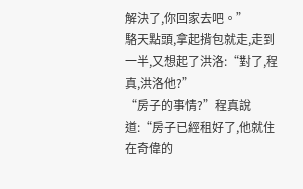解決了,你回家去吧。”
駱天點頭,拿起揹包就走,走到一半,又想起了洪洛:“對了,程真,洪洛他?”
“房子的事情?”程真說道:“房子已經租好了,他就住在奇偉的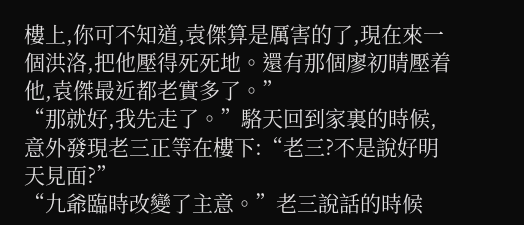樓上,你可不知道,袁傑算是厲害的了,現在來一個洪洛,把他壓得死死地。還有那個廖初晴壓着他,袁傑最近都老實多了。”
“那就好,我先走了。”駱天回到家裏的時候,意外發現老三正等在樓下:“老三?不是說好明天見面?”
“九爺臨時改變了主意。”老三說話的時候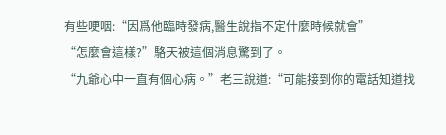有些哽咽:“因爲他臨時發病,醫生說指不定什麼時候就會”
“怎麼會這樣?”駱天被這個消息驚到了。
“九爺心中一直有個心病。”老三說道:“可能接到你的電話知道找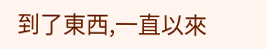到了東西,一直以來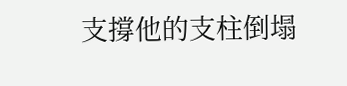支撐他的支柱倒塌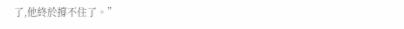了,他終於撐不住了。”